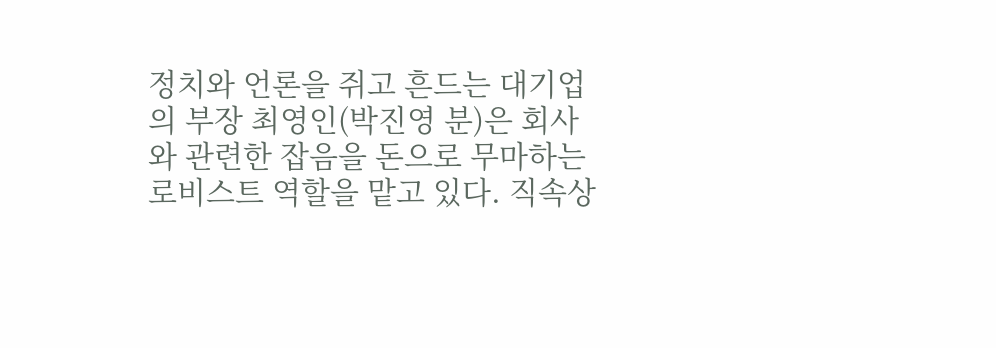정치와 언론을 쥐고 흔드는 대기업의 부장 최영인(박진영 분)은 회사와 관련한 잡음을 돈으로 무마하는 로비스트 역할을 맡고 있다. 직속상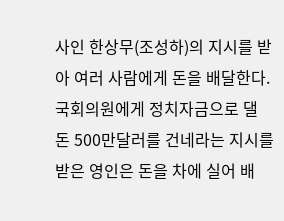사인 한상무(조성하)의 지시를 받아 여러 사람에게 돈을 배달한다. 국회의원에게 정치자금으로 댈 돈 500만달러를 건네라는 지시를 받은 영인은 돈을 차에 실어 배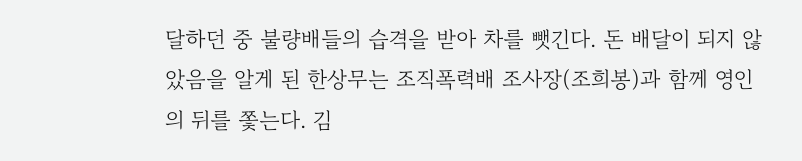달하던 중 불량배들의 습격을 받아 차를 뺏긴다. 돈 배달이 되지 않았음을 알게 된 한상무는 조직폭력배 조사장(조희봉)과 함께 영인의 뒤를 쫓는다. 김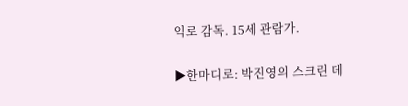익로 감독. 15세 관람가.

▶한마디로: 박진영의 스크린 데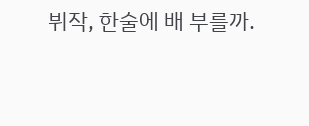뷔작, 한술에 배 부를까.